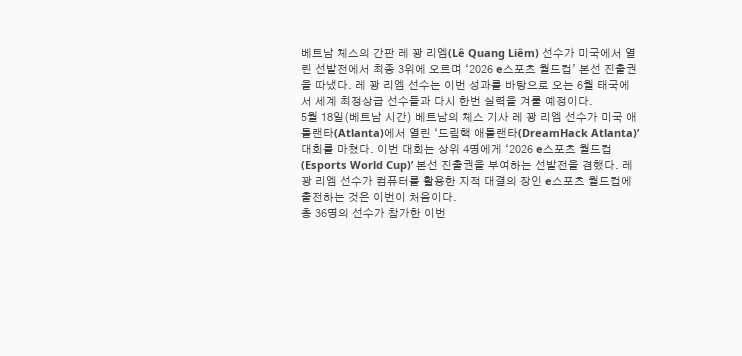베트남 체스의 간판 레 꽝 리엠(Lê Quang Liêm) 선수가 미국에서 열린 선발전에서 최종 3위에 오르며 ‘2026 e스포츠 월드컵’ 본선 진출권을 따냈다. 레 꽝 리엠 선수는 이번 성과를 바탕으로 오는 6월 태국에서 세계 최정상급 선수들과 다시 한번 실력을 겨룰 예정이다.
5월 18일(베트남 시간) 베트남의 체스 기사 레 꽝 리엠 선수가 미국 애틀랜타(Atlanta)에서 열린 ‘드림핵 애틀랜타(DreamHack Atlanta)’ 대회를 마쳤다. 이번 대회는 상위 4명에게 ‘2026 e스포츠 월드컵(Esports World Cup)’ 본선 진출권을 부여하는 선발전을 겸했다. 레 꽝 리엠 선수가 컴퓨터를 활용한 지적 대결의 장인 e스포츠 월드컵에 출전하는 것은 이번이 처음이다.
총 36명의 선수가 참가한 이번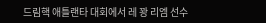드림핵 애틀랜타 대회에서 레 꽝 리엠 선수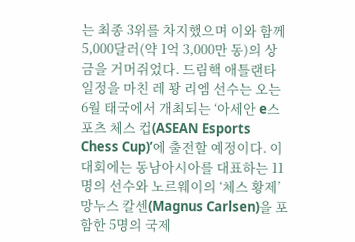는 최종 3위를 차지했으며 이와 함께 5,000달러(약 1억 3,000만 동)의 상금을 거머쥐었다. 드림핵 애틀랜타 일정을 마친 레 꽝 리엠 선수는 오는 6월 태국에서 개최되는 ‘아세안 e스포츠 체스 컵(ASEAN Esports Chess Cup)’에 출전할 예정이다. 이 대회에는 동남아시아를 대표하는 11명의 선수와 노르웨이의 ‘체스 황제’ 망누스 칼센(Magnus Carlsen)을 포함한 5명의 국제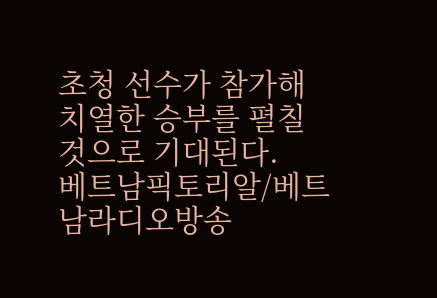초청 선수가 참가해 치열한 승부를 펼칠 것으로 기대된다.
베트남픽토리알/베트남라디오방송